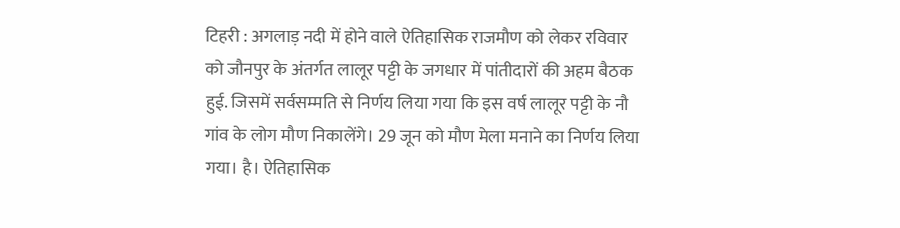टिहरी : अगलाड़ नदी में होने वाले ऐतिहासिक राजमौण को लेकर रविवार को जौनपुर के अंतर्गत लालूर पट्टी के जगधार में पांतीदारों की अहम बैठक हुई. जिसमें सर्वसम्मति से निर्णय लिया गया कि इस वर्ष लालूर पट्टी के नौ गांव के लोग मौण निकालेंगे। 29 जून को मौण मेला मनाने का निर्णय लिया गया। है। ऐतिहासिक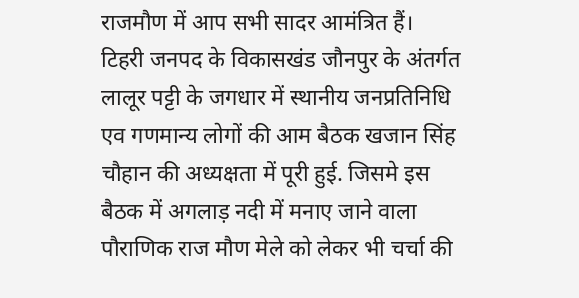राजमौण में आप सभी सादर आमंत्रित हैं।
टिहरी जनपद के विकासखंड जौनपुर के अंतर्गत लालूर पट्टी के जगधार में स्थानीय जनप्रतिनिधि एव गणमान्य लोगों की आम बैठक खजान सिंह चौहान की अध्यक्षता में पूरी हुई. जिसमे इस बैठक में अगलाड़ नदी में मनाए जाने वाला पौराणिक राज मौण मेले को लेकर भी चर्चा की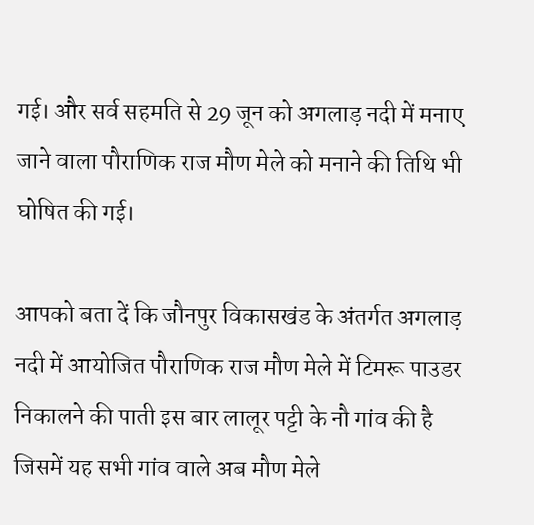गई। और सर्व सहमति से 29 जून को अगलाड़ नदी में मनाए जाने वाला पौराणिक राज मौण मेले को मनाने की तिथि भी घोषित की गई।

आपको बता दें कि जौनपुर विकासखंड के अंतर्गत अगलाड़ नदी में आयोजित पौराणिक राज मौण मेले में टिमरू पाउडर निकालने की पाती इस बार लालूर पट्टी के नौ गांव की है जिसमें यह सभी गांव वाले अब मौण मेले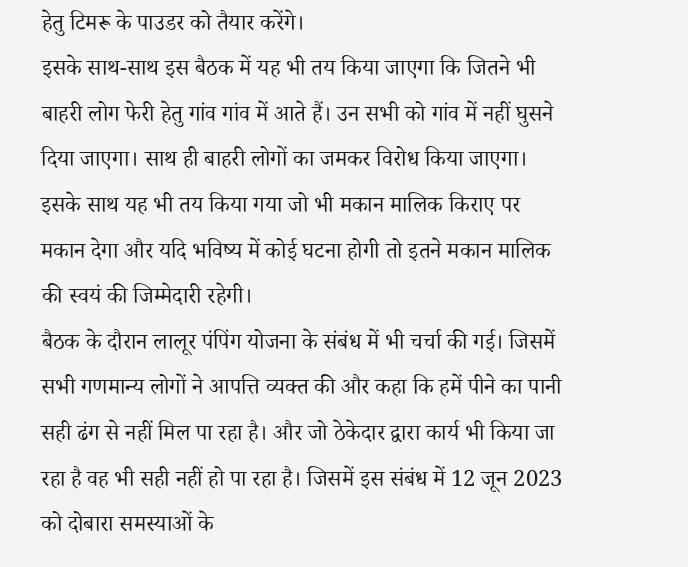हेतु टिमरू के पाउडर को तैयार करेंगे।
इसके साथ-साथ इस बैठक में यह भी तय किया जाएगा कि जितने भी बाहरी लोग फेरी हेतु गांव गांव में आते हैं। उन सभी को गांव में नहीं घुसने दिया जाएगा। साथ ही बाहरी लोगों का जमकर विरोध किया जाएगा। इसके साथ यह भी तय किया गया जो भी मकान मालिक किराए पर मकान देगा और यदि भविष्य में कोई घटना होगी तो इतने मकान मालिक की स्वयं की जिम्मेदारी रहेगी।
बैठक के दौरान लालूर पंपिंग योजना के संबंध में भी चर्चा की गई। जिसमें सभी गणमान्य लोगों ने आपत्ति व्यक्त की और कहा कि हमें पीने का पानी सही ढंग से नहीं मिल पा रहा है। और जो ठेकेदार द्वारा कार्य भी किया जा रहा है वह भी सही नहीं हो पा रहा है। जिसमें इस संबंध में 12 जून 2023 को दोबारा समस्याओं के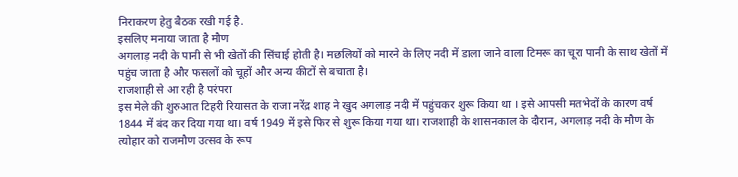निराकरण हेतु बैठक रखी गई है.
इसलिए मनाया जाता है मौण
अगलाड़ नदी के पानी से भी खेतों की सिंचाई होती है। मछलियों को मारने के लिए नदी में डाला जाने वाला टिमरू का चूरा पानी के साथ खेतों में पहुंच जाता है और फसलों को चूहों और अन्य कीटों से बचाता है।
राजशाही से आ रही है परंपरा
इस मेले की शुरुआत टिहरी रियासत के राजा नरेंद्र शाह ने खुद अगलाड़ नदी में पहुंचकर शुरू किया था । इसे आपसी मतभेदों के कारण वर्ष 1844 में बंद कर दिया गया था। वर्ष 1949 में इसे फिर से शुरू किया गया था। राजशाही के शासनकाल के दौरान, अगलाड़ नदी के मौण के त्योहार को राजमौण उत्सव के रूप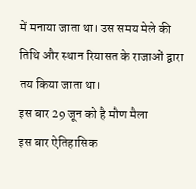में मनाया जाता था। उस समय मेले की तिथि और स्थान रियासत के राजाओं द्वारा तय किया जाता था।
इस बार 29 जून को है मौण मैला
इस बार ऐतिहासिक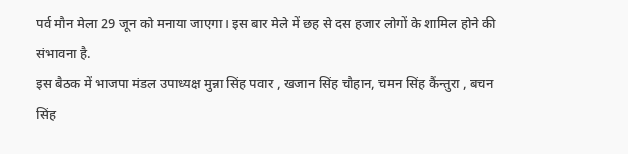पर्व मौन मेला 29 जून को मनाया जाएगा। इस बार मेले में छह से दस हजार लोगों के शामिल होने की संभावना है.
इस बैठक में भाजपा मंडल उपाध्यक्ष मुन्ना सिंह पवार , खजान सिंह चौहान, चमन सिंह कैंन्तुरा , बचन सिंह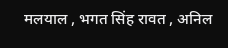मलयाल , भगत सिंह रावत , अनिल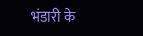भंडारी के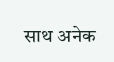साथ अनेक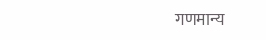गणमान्य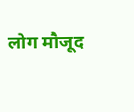लोग मौजूद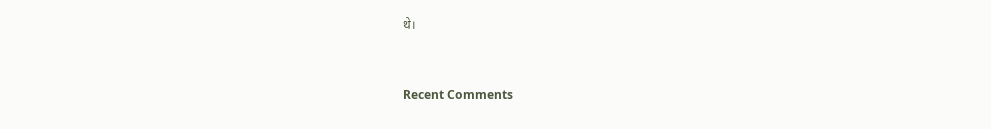थे।


Recent Comments